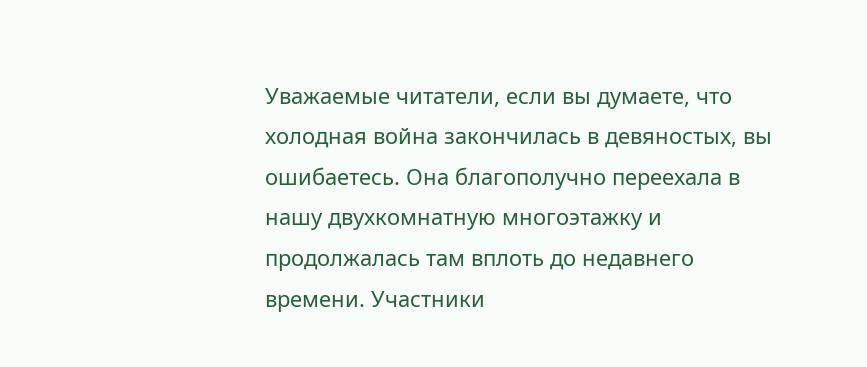Уважаемые читатели, если вы думаете, что холодная война закончилась в девяностых, вы ошибаетесь. Она благополучно переехала в нашу двухкомнатную многоэтажку и продолжалась там вплоть до недавнего времени. Участники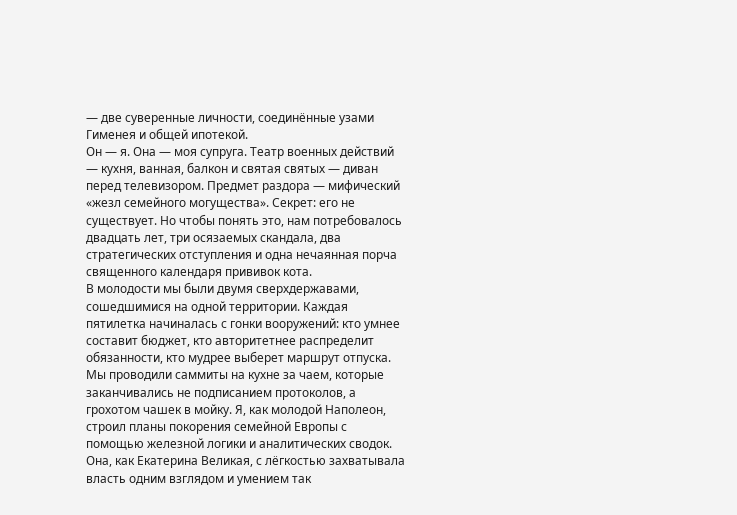— две суверенные личности, соединённые узами Гименея и общей ипотекой.
Он — я. Она — моя супруга. Театр военных действий — кухня, ванная, балкон и святая святых — диван перед телевизором. Предмет раздора — мифический «жезл семейного могущества». Секрет: его не существует. Но чтобы понять это, нам потребовалось двадцать лет, три осязаемых скандала, два стратегических отступления и одна нечаянная порча священного календаря прививок кота.
В молодости мы были двумя сверхдержавами, сошедшимися на одной территории. Каждая пятилетка начиналась с гонки вооружений: кто умнее составит бюджет, кто авторитетнее распределит обязанности, кто мудрее выберет маршрут отпуска. Мы проводили саммиты на кухне за чаем, которые заканчивались не подписанием протоколов, а грохотом чашек в мойку. Я, как молодой Наполеон, строил планы покорения семейной Европы с помощью железной логики и аналитических сводок. Она, как Екатерина Великая, с лёгкостью захватывала власть одним взглядом и умением так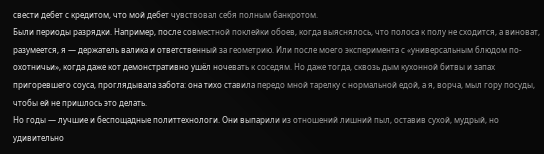свести дебет с кредитом, что мой дебет чувствовал себя полным банкротом.
Были периоды разрядки. Например, после совместной поклейки обоев, когда выяснялось, что полоса к полу не сходится, а виноват, разумеется, я — держатель валика и ответственный за геометрию. Или после моего эксперимента с «универсальным блюдом по-охотничьи», когда даже кот демонстративно ушёл ночевать к соседям. Но даже тогда, сквозь дым кухонной битвы и запах пригоревшего соуса, проглядывала забота: она тихо ставила передо мной тарелку с нормальной едой, а я, ворча, мыл гору посуды, чтобы ей не пришлось это делать.
Но годы — лучшие и беспощадные политтехнологи. Они выпарили из отношений лишний пыл, оставив сухой, мудрый, но удивительно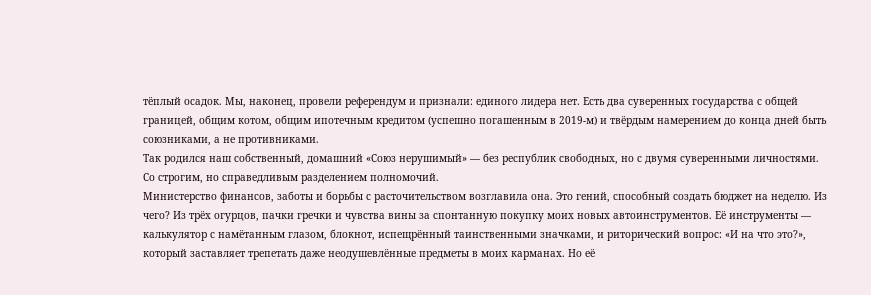тёплый осадок. Мы, наконец, провели референдум и признали: единого лидера нет. Есть два суверенных государства с общей границей, общим котом, общим ипотечным кредитом (успешно погашенным в 2019-м) и твёрдым намерением до конца дней быть союзниками, а не противниками.
Так родился наш собственный, домашний «Союз нерушимый» — без республик свободных, но с двумя суверенными личностями. Со строгим, но справедливым разделением полномочий.
Министерство финансов, заботы и борьбы с расточительством возглавила она. Это гений, способный создать бюджет на неделю. Из чего? Из трёх огурцов, пачки гречки и чувства вины за спонтанную покупку моих новых автоинструментов. Её инструменты — калькулятор с намётанным глазом, блокнот, испещрённый таинственными значками, и риторический вопрос: «И на что это?», который заставляет трепетать даже неодушевлённые предметы в моих карманах. Но её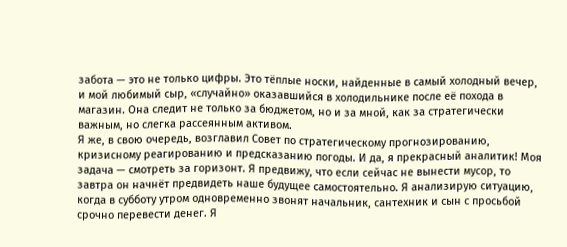забота — это не только цифры. Это тёплые носки, найденные в самый холодный вечер, и мой любимый сыр, «случайно» оказавшийся в холодильнике после её похода в магазин. Она следит не только за бюджетом, но и за мной, как за стратегически важным, но слегка рассеянным активом.
Я же, в свою очередь, возглавил Совет по стратегическому прогнозированию, кризисному реагированию и предсказанию погоды. И да, я прекрасный аналитик! Моя задача — смотреть за горизонт. Я предвижу, что если сейчас не вынести мусор, то завтра он начнёт предвидеть наше будущее самостоятельно. Я анализирую ситуацию, когда в субботу утром одновременно звонят начальник, сантехник и сын с просьбой срочно перевести денег. Я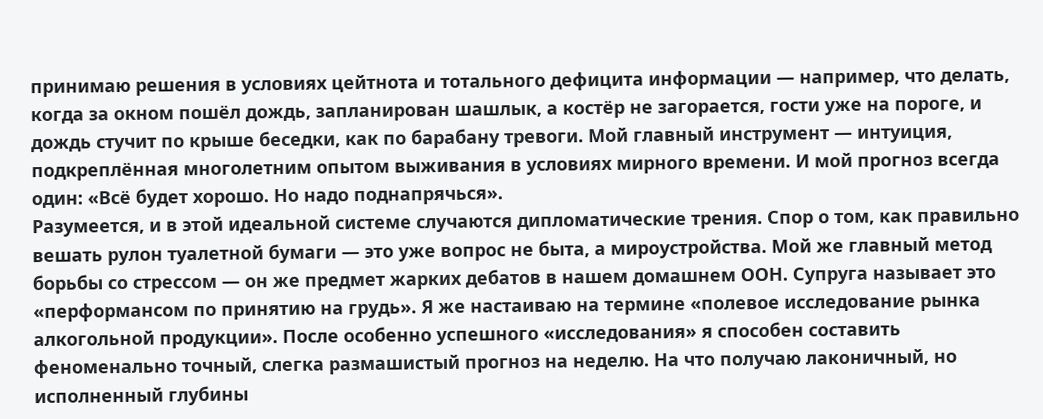принимаю решения в условиях цейтнота и тотального дефицита информации — например, что делать, когда за окном пошёл дождь, запланирован шашлык, а костёр не загорается, гости уже на пороге, и дождь стучит по крыше беседки, как по барабану тревоги. Мой главный инструмент — интуиция, подкреплённая многолетним опытом выживания в условиях мирного времени. И мой прогноз всегда один: «Всё будет хорошо. Но надо поднапрячься».
Разумеется, и в этой идеальной системе случаются дипломатические трения. Спор о том, как правильно вешать рулон туалетной бумаги — это уже вопрос не быта, а мироустройства. Мой же главный метод борьбы со стрессом — он же предмет жарких дебатов в нашем домашнем ООН. Супруга называет это «перформансом по принятию на грудь». Я же настаиваю на термине «полевое исследование рынка алкогольной продукции». После особенно успешного «исследования» я способен составить феноменально точный, слегка размашистый прогноз на неделю. На что получаю лаконичный, но исполненный глубины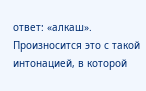ответ: «алкаш». Произносится это с такой интонацией, в которой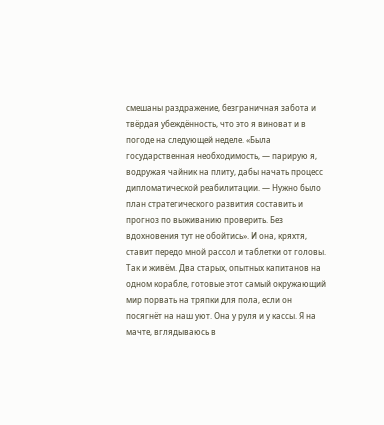смешаны раздражение, безграничная забота и твёрдая убеждённость, что это я виноват и в погоде на следующей неделе. «Была государственная необходимость, — парирую я, водружая чайник на плиту, дабы начать процесс дипломатической реабилитации. — Нужно было план стратегического развития составить и прогноз по выживанию проверить. Без вдохновения тут не обойтись». И она, кряхтя, ставит передо мной рассол и таблетки от головы.
Так и живём. Два старых, опытных капитанов на одном корабле, готовые этот самый окружающий мир порвать на тряпки для пола, если он посягнёт на наш уют. Она у руля и у кассы. Я на мачте, вглядываюсь в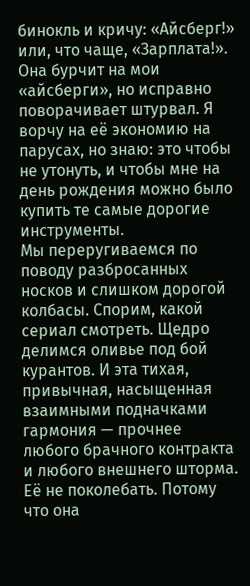бинокль и кричу: «Айсберг!» или, что чаще, «Зарплата!». Она бурчит на мои «айсберги», но исправно поворачивает штурвал. Я ворчу на её экономию на парусах, но знаю: это чтобы не утонуть, и чтобы мне на день рождения можно было купить те самые дорогие инструменты.
Мы переругиваемся по поводу разбросанных носков и слишком дорогой колбасы. Спорим, какой сериал смотреть. Щедро делимся оливье под бой курантов. И эта тихая, привычная, насыщенная взаимными подначками гармония — прочнее любого брачного контракта и любого внешнего шторма. Её не поколебать. Потому что она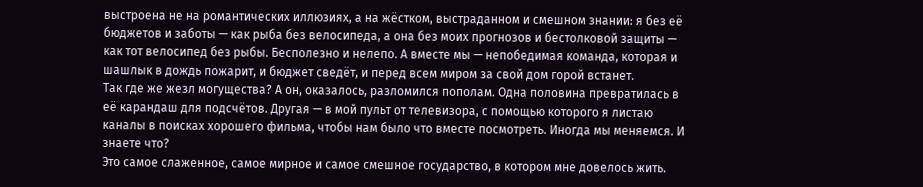выстроена не на романтических иллюзиях, а на жёстком, выстраданном и смешном знании: я без её бюджетов и заботы — как рыба без велосипеда, а она без моих прогнозов и бестолковой защиты — как тот велосипед без рыбы. Бесполезно и нелепо. А вместе мы — непобедимая команда, которая и шашлык в дождь пожарит, и бюджет сведёт, и перед всем миром за свой дом горой встанет.
Так где же жезл могущества? А он, оказалось, разломился пополам. Одна половина превратилась в её карандаш для подсчётов. Другая — в мой пульт от телевизора, с помощью которого я листаю каналы в поисках хорошего фильма, чтобы нам было что вместе посмотреть. Иногда мы меняемся. И знаете что?
Это самое слаженное, самое мирное и самое смешное государство, в котором мне довелось жить.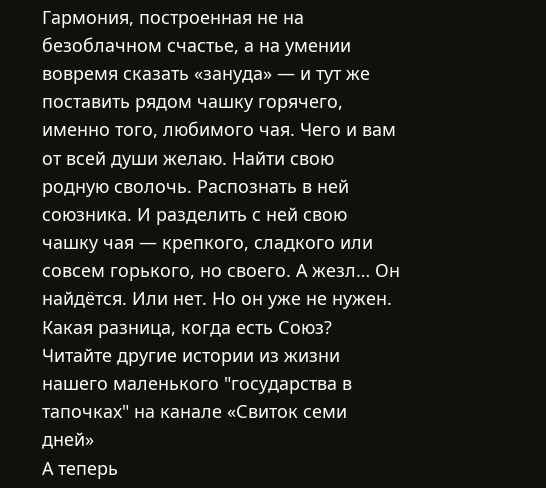Гармония, построенная не на безоблачном счастье, а на умении вовремя сказать «зануда» — и тут же поставить рядом чашку горячего, именно того, любимого чая. Чего и вам от всей души желаю. Найти свою родную сволочь. Распознать в ней союзника. И разделить с ней свою чашку чая — крепкого, сладкого или совсем горького, но своего. А жезл… Он найдётся. Или нет. Но он уже не нужен. Какая разница, когда есть Союз?
Читайте другие истории из жизни нашего маленького "государства в тапочках" на канале «Свиток семи дней»
А теперь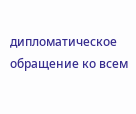дипломатическое обращение ко всем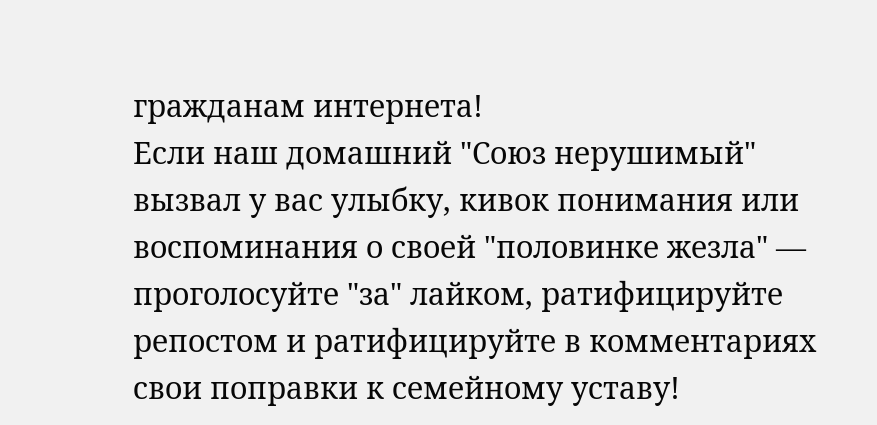гражданам интернета!
Если наш домашний "Союз нерушимый" вызвал у вас улыбку, кивок понимания или воспоминания о своей "половинке жезла" — проголосуйте "за" лайком, ратифицируйте репостом и ратифицируйте в комментариях свои поправки к семейному уставу!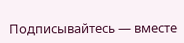Подписывайтесь — вместе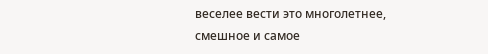веселее вести это многолетнее, смешное и самое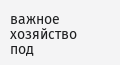важное хозяйство под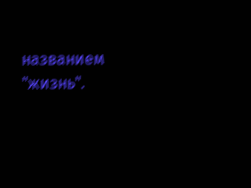названием "жизнь".